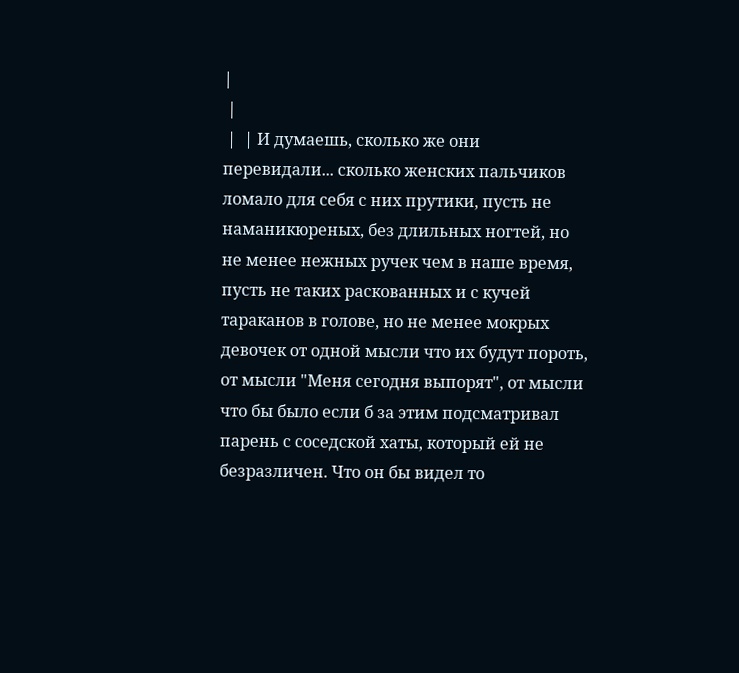|
 |
 |  | И думаешь, сколько же они перевидали... сколько женских пальчиков ломало для себя с них прутики, пусть не наманикюреных, без длильных ногтей, но не менее нежных ручек чем в наше время, пусть не таких раскованных и с кучей тараканов в голове, но не менее мокрых девочек от одной мысли что их будут пороть, от мысли "Меня сегодня выпорят", от мысли что бы было если б за этим подсматривал парень с соседской хаты, который ей не безразличен. Что он бы видел то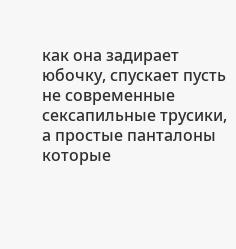как она задирает юбочку, спускает пусть не современные сексапильные трусики, а простые панталоны которые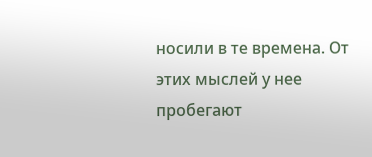носили в те времена. От этих мыслей у нее пробегают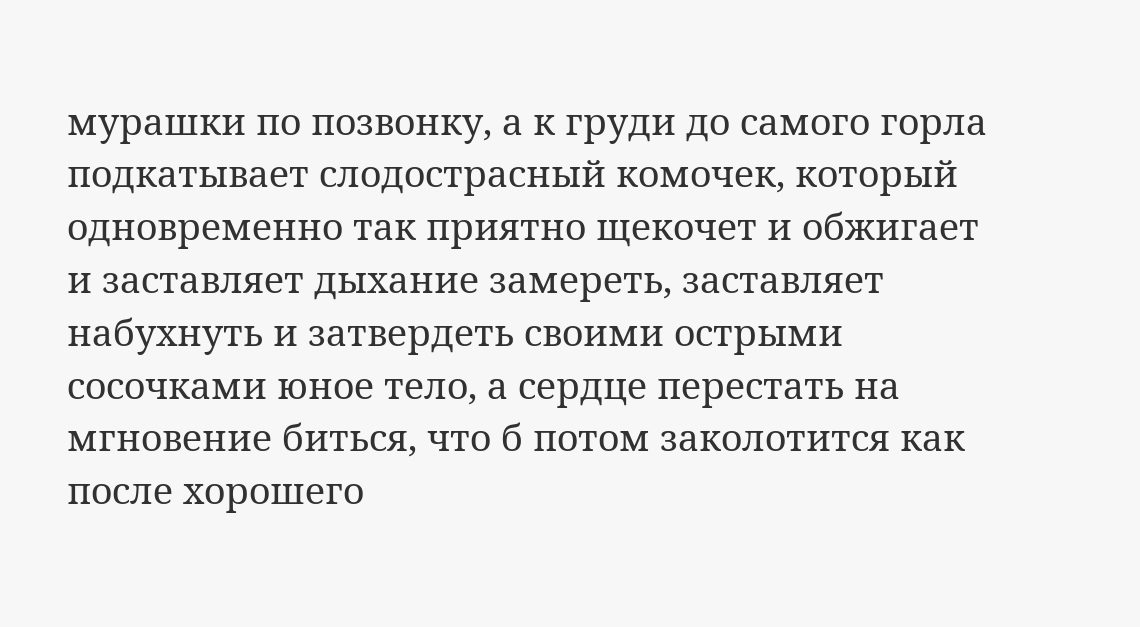мурашки по позвонку, а к груди до самого горла подкатывает слодострасный комочек, который одновременно так приятно щекочет и обжигает и заставляет дыхание замереть, заставляет набухнуть и затвердеть своими острыми сосочками юное тело, а сердце перестать на мгновение биться, что б потом заколотится как после хорошего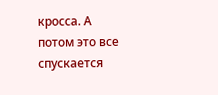кросса. А потом это все спускается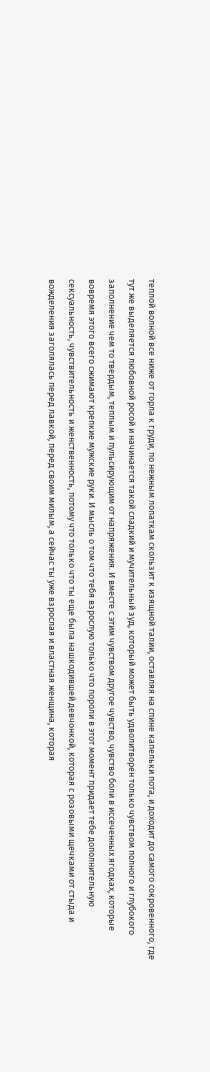теплой волной все ниже от горла к груди, по нежным лопаткам скользит к изящной талии, оставляя на спине капельки пота, и доходит до самого сокровенного, где тут же выделяется любовной росой и начинается такой сладкий и мучительный зуд, который может быть удволитворен только чувством полного и глубокого заполнение чем то твердым, теплым и пульсирующим от напряжения. И вместе с этим чувством другое чувство, чувство боли в иссеченных ягодках, которые вовремя этого всего сжимают крепкие мужские руки. И мысль о том что тебя взрослую только что пороли в этот момент придает тебе дополнительную сексуальность, чувствительность и женственность, потому что только что ты еще была нашкодившей девчонкой, которая с розовыми щечками от стыда и вожделения заголялась перед лавкой, перед своим милым, а сейчас ты уже взрослая и властная женщина, которая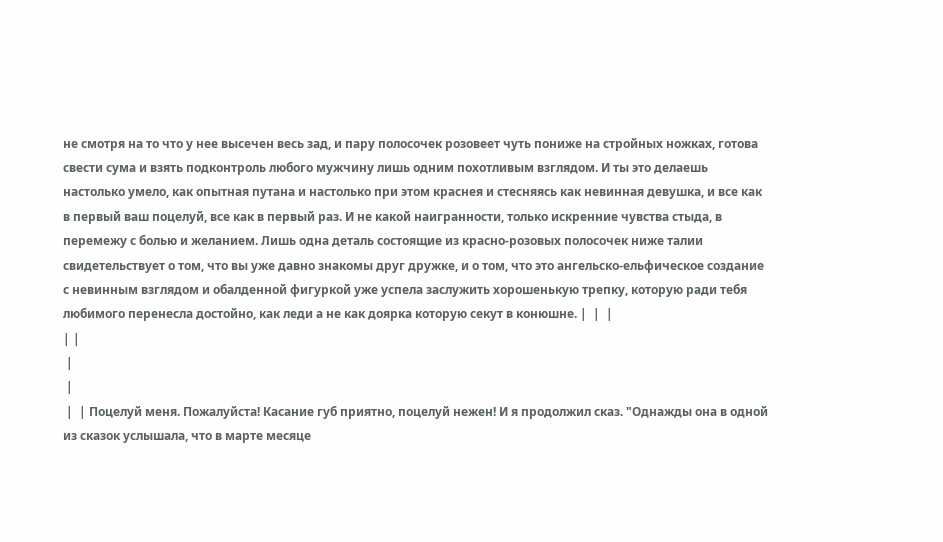не смотря на то что у нее высечен весь зад, и пару полосочек розовеет чуть пониже на стройных ножках, готова свести сума и взять подконтроль любого мужчину лишь одним похотливым взглядом. И ты это делаешь настолько умело, как опытная путана и настолько при этом краснея и стесняясь как невинная девушка, и все как в первый ваш поцелуй, все как в первый раз. И не какой наигранности, только искренние чувства стыда, в перемежу с болью и желанием. Лишь одна деталь состоящие из красно-розовых полосочек ниже талии свидетельствует о том, что вы уже давно знакомы друг дружке, и о том, что это ангельско-ельфическое создание с невинным взглядом и обалденной фигуркой уже успела заслужить хорошенькую трепку, которую ради тебя любимого перенесла достойно, как леди а не как доярка которую секут в конюшне. |  |  |
| |
 |
 |
 |  | Поцелуй меня. Пожалуйста! Касание губ приятно, поцелуй нежен! И я продолжил сказ. "Однажды она в одной из сказок услышала, что в марте месяце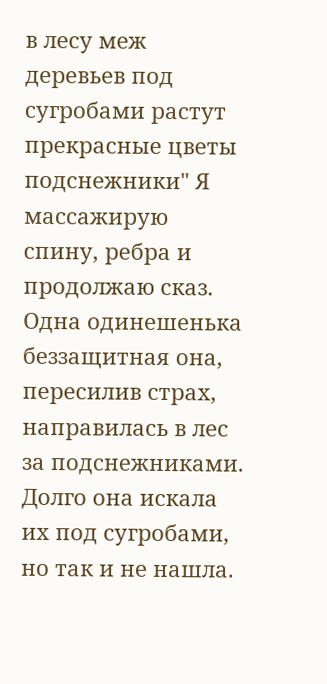в лесу меж деревьев под сугробами растут прекрасные цветы подснежники" Я массажирую спину, ребра и продолжаю сказ. Одна одинешенька беззащитная она, пересилив страх, направилась в лес за подснежниками. Долго она искала их под сугробами, но так и не нашла.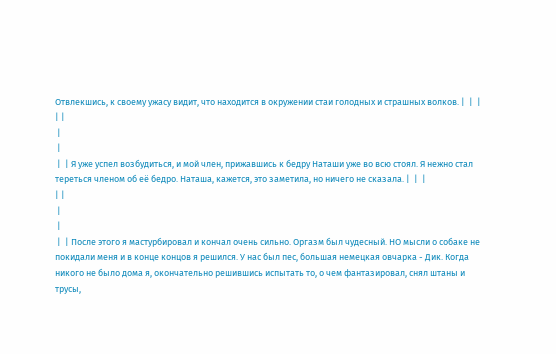Отвлекшись, к своему ужасу видит, что находится в окружении стаи голодных и страшных волков. |  |  |
| |
 |
 |
 |  | Я уже успел возбудиться, и мой член, прижавшись к бедру Наташи уже во всю стоял. Я нежно стал тереться членом об её бедро. Наташа, кажется, это заметила, но ничего не сказала. |  |  |
| |
 |
 |
 |  | После этого я мастурбировал и кончал очень сильно. Оргазм был чудесный. НО мысли о собаке не покидали меня и в конце концов я решился. У нас был пес, большая немецкая овчарка - Дик. Когда никого не было дома я, окончательно решившись испытать то, о чем фантазировал, снял штаны и трусы,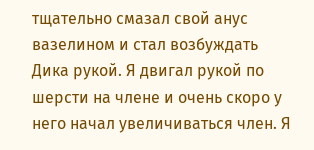тщательно смазал свой анус вазелином и стал возбуждать Дика рукой. Я двигал рукой по шерсти на члене и очень скоро у него начал увеличиваться член. Я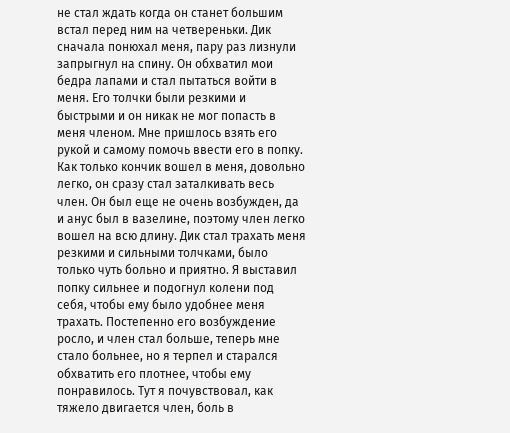не стал ждать когда он станет большим встал перед ним на четвереньки. Дик сначала понюхал меня, пару раз лизнули запрыгнул на спину. Он обхватил мои бедра лапами и стал пытаться войти в меня. Его толчки были резкими и быстрыми и он никак не мог попасть в меня членом. Мне пришлось взять его рукой и самому помочь ввести его в попку. Как только кончик вошел в меня, довольно легко, он сразу стал заталкивать весь член. Он был еще не очень возбужден, да и анус был в вазелине, поэтому член легко вошел на всю длину. Дик стал трахать меня резкими и сильными толчками, было только чуть больно и приятно. Я выставил попку сильнее и подогнул колени под себя, чтобы ему было удобнее меня трахать. Постепенно его возбуждение росло, и член стал больше, теперь мне стало больнее, но я терпел и старался обхватить его плотнее, чтобы ему понравилось. Тут я почувствовал, как тяжело двигается член, боль в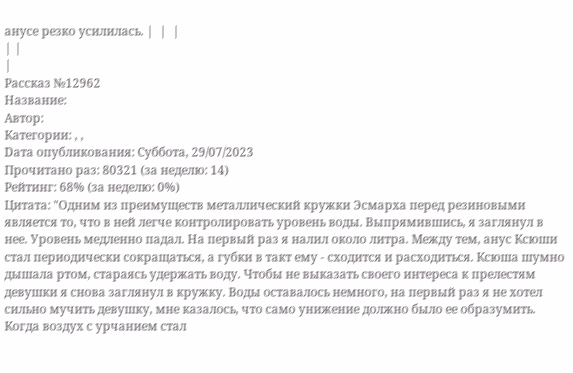анусе резко усилилась. |  |  |
| |
|
Рассказ №12962
Название:
Автор:
Категории: , ,
Dата опубликования: Суббота, 29/07/2023
Прочитано раз: 80321 (за неделю: 14)
Рейтинг: 68% (за неделю: 0%)
Цитата: "Одним из преимуществ металлический кружки Эсмарха перед резиновыми является то, что в ней легче контролировать уровень воды. Выпрямившись, я заглянул в нее. Уровень медленно падал. На первый раз я налил около литра. Между тем, анус Ксюши стал периодически сокращаться, а губки в такт ему - сходится и расходиться. Ксюша шумно дышала ртом, стараясь удержать воду. Чтобы не выказать своего интереса к прелестям девушки я снова заглянул в кружку. Воды оставалось немного, на первый раз я не хотел сильно мучить девушку, мне казалось, что само унижение должно было ее образумить. Когда воздух с урчанием стал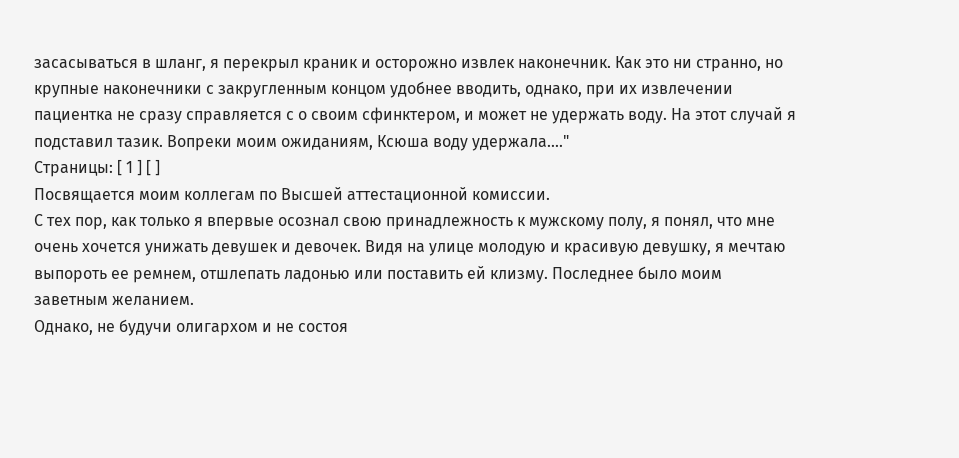засасываться в шланг, я перекрыл краник и осторожно извлек наконечник. Как это ни странно, но крупные наконечники с закругленным концом удобнее вводить, однако, при их извлечении пациентка не сразу справляется с о своим сфинктером, и может не удержать воду. На этот случай я подставил тазик. Вопреки моим ожиданиям, Ксюша воду удержала...."
Страницы: [ 1 ] [ ]
Посвящается моим коллегам по Высшей аттестационной комиссии.
С тех пор, как только я впервые осознал свою принадлежность к мужскому полу, я понял, что мне очень хочется унижать девушек и девочек. Видя на улице молодую и красивую девушку, я мечтаю выпороть ее ремнем, отшлепать ладонью или поставить ей клизму. Последнее было моим заветным желанием.
Однако, не будучи олигархом и не состоя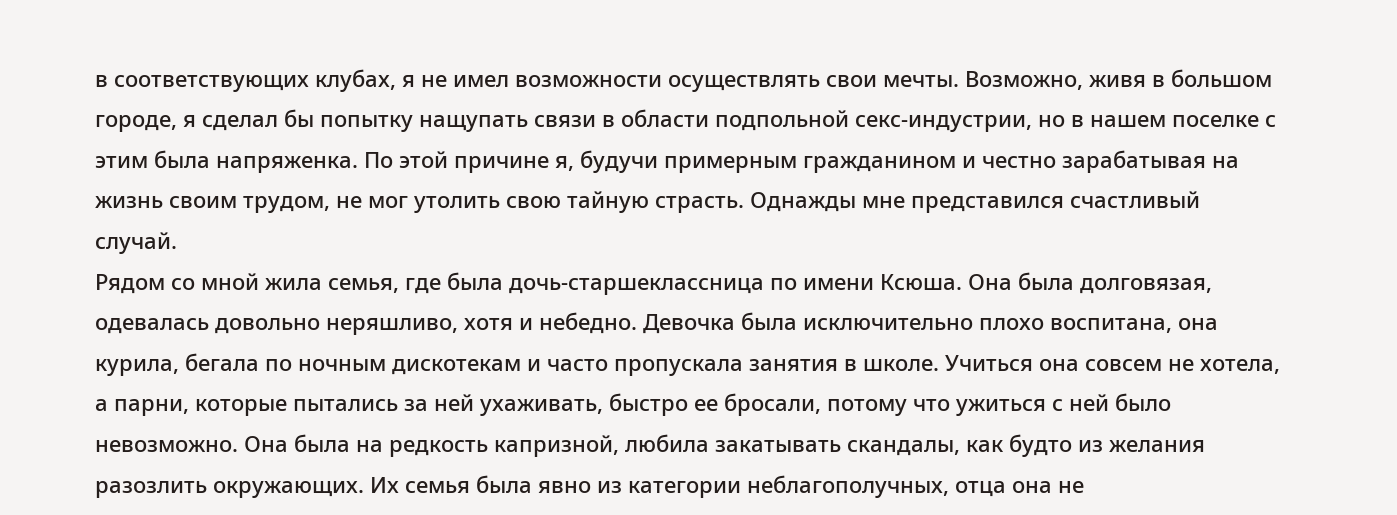в соответствующих клубах, я не имел возможности осуществлять свои мечты. Возможно, живя в большом городе, я сделал бы попытку нащупать связи в области подпольной секс-индустрии, но в нашем поселке с этим была напряженка. По этой причине я, будучи примерным гражданином и честно зарабатывая на жизнь своим трудом, не мог утолить свою тайную страсть. Однажды мне представился счастливый случай.
Рядом со мной жила семья, где была дочь-старшеклассница по имени Ксюша. Она была долговязая, одевалась довольно неряшливо, хотя и небедно. Девочка была исключительно плохо воспитана, она курила, бегала по ночным дискотекам и часто пропускала занятия в школе. Учиться она совсем не хотела, а парни, которые пытались за ней ухаживать, быстро ее бросали, потому что ужиться с ней было невозможно. Она была на редкость капризной, любила закатывать скандалы, как будто из желания разозлить окружающих. Их семья была явно из категории неблагополучных, отца она не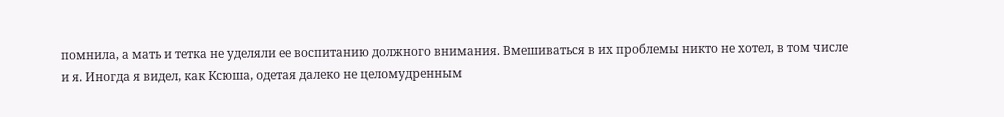помнила, а мать и тетка не уделяли ее воспитанию должного внимания. Вмешиваться в их проблемы никто не хотел, в том числе и я. Иногда я видел, как Ксюша, одетая далеко не целомудренным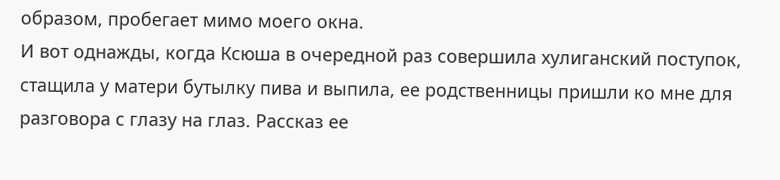образом, пробегает мимо моего окна.
И вот однажды, когда Ксюша в очередной раз совершила хулиганский поступок, стащила у матери бутылку пива и выпила, ее родственницы пришли ко мне для разговора с глазу на глаз. Рассказ ее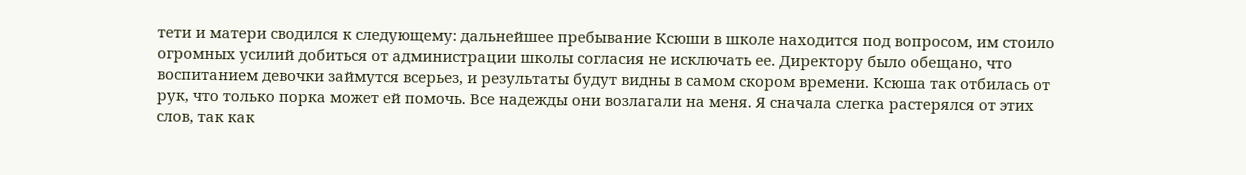тети и матери сводился к следующему: дальнейшее пребывание Ксюши в школе находится под вопросом, им стоило огромных усилий добиться от администрации школы согласия не исключать ее. Директору было обещано, что воспитанием девочки займутся всерьез, и результаты будут видны в самом скором времени. Ксюша так отбилась от рук, что только порка может ей помочь. Все надежды они возлагали на меня. Я сначала слегка растерялся от этих слов, так как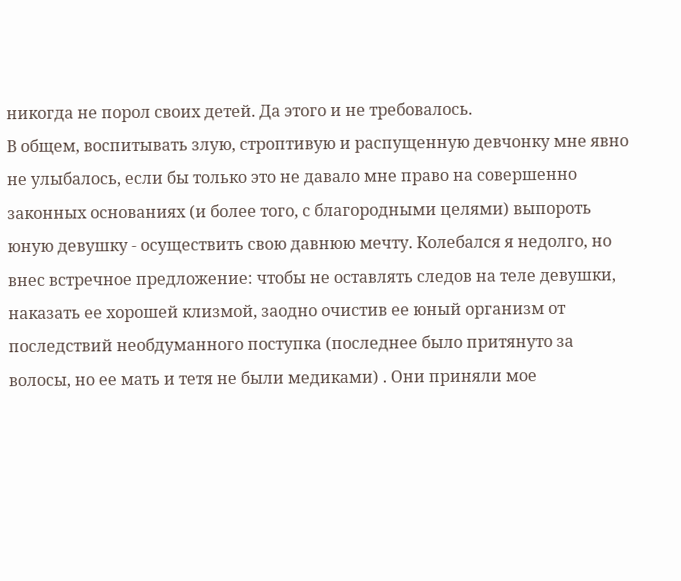никогда не порол своих детей. Да этого и не требовалось.
В общем, воспитывать злую, строптивую и распущенную девчонку мне явно не улыбалось, если бы только это не давало мне право на совершенно законных основаниях (и более того, с благородными целями) выпороть юную девушку - осуществить свою давнюю мечту. Колебался я недолго, но внес встречное предложение: чтобы не оставлять следов на теле девушки, наказать ее хорошей клизмой, заодно очистив ее юный организм от последствий необдуманного поступка (последнее было притянуто за волосы, но ее мать и тетя не были медиками) . Они приняли мое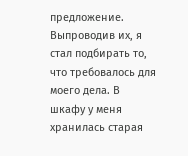предложение.
Выпроводив их, я стал подбирать то, что требовалось для моего дела. В шкафу у меня хранилась старая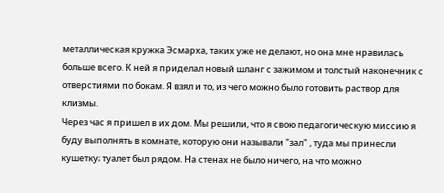металлическая кружка Эсмарха, таких уже не делают, но она мне нравилась больше всего. К ней я приделал новый шланг с зажимом и толстый наконечник с отверстиями по бокам. Я взял и то, из чего можно было готовить раствор для клизмы.
Через час я пришел в их дом. Мы решили, что я свою педагогическую миссию я буду выполнять в комнате, которую они называли "зал" , туда мы принесли кушетку; туалет был рядом. На стенах не было ничего, на что можно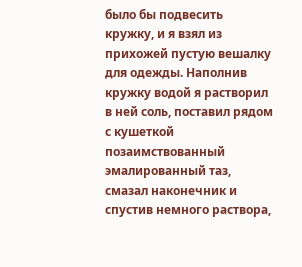было бы подвесить кружку, и я взял из прихожей пустую вешалку для одежды. Наполнив кружку водой я растворил в ней соль, поставил рядом с кушеткой позаимствованный эмалированный таз, смазал наконечник и спустив немного раствора,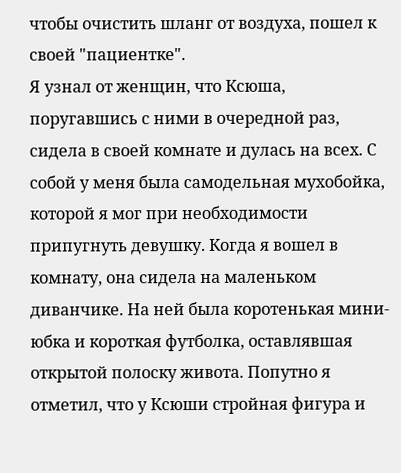чтобы очистить шланг от воздуха, пошел к своей "пациентке".
Я узнал от женщин, что Ксюша, поругавшись с ними в очередной раз, сидела в своей комнате и дулась на всех. С собой у меня была самодельная мухобойка, которой я мог при необходимости припугнуть девушку. Когда я вошел в комнату, она сидела на маленьком диванчике. На ней была коротенькая мини-юбка и короткая футболка, оставлявшая открытой полоску живота. Попутно я отметил, что у Ксюши стройная фигура и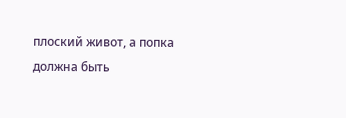плоский живот, а попка должна быть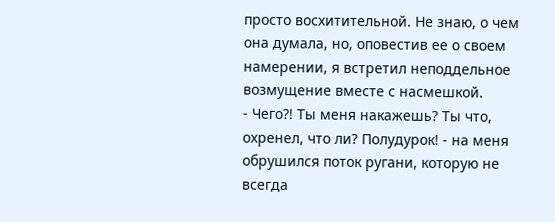просто восхитительной. Не знаю, о чем она думала, но, оповестив ее о своем намерении, я встретил неподдельное возмущение вместе с насмешкой.
- Чего?! Ты меня накажешь? Ты что, охренел, что ли? Полудурок! - на меня обрушился поток ругани, которую не всегда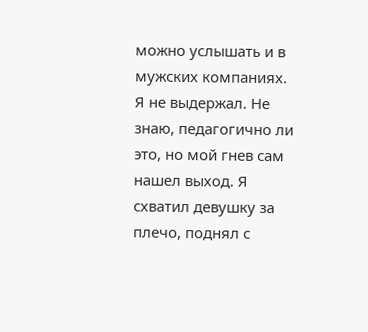можно услышать и в мужских компаниях.
Я не выдержал. Не знаю, педагогично ли это, но мой гнев сам нашел выход. Я схватил девушку за плечо, поднял с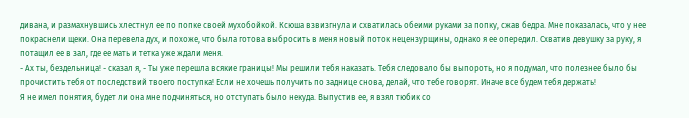дивана, и размахнувшись хлестнул ее по попке своей мухобойкой. Ксюша взвизгнула и схватилась обеими руками за попку, сжав бедра. Мне показалась, что у нее покраснели щеки. Она перевела дух, и похоже, что была готова выбросить в меня новый поток нецензурщины, однако я ее опередил. Схватив девушку за руку, я потащил ее в зал, где ее мать и тетка уже ждали меня.
- Ах ты, бездельница! - сказал я, - Ты уже перешла всякие границы! Мы решили тебя наказать. Тебя следовало бы выпороть, но я подумал, что полезнее было бы прочистить тебя от последствий твоего поступка! Если не хочешь получить по заднице снова, делай, что тебе говорят. Иначе все будем тебя держать!
Я не имел понятия, будет ли она мне подчиняться, но отступать было некуда. Выпустив ее, я взял тюбик со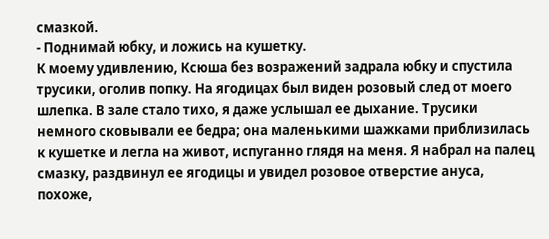смазкой.
- Поднимай юбку, и ложись на кушетку.
К моему удивлению, Ксюша без возражений задрала юбку и спустила трусики, оголив попку. На ягодицах был виден розовый след от моего шлепка. В зале стало тихо, я даже услышал ее дыхание. Трусики немного сковывали ее бедра; она маленькими шажками приблизилась к кушетке и легла на живот, испуганно глядя на меня. Я набрал на палец смазку, раздвинул ее ягодицы и увидел розовое отверстие ануса, похоже,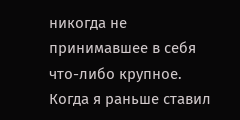никогда не принимавшее в себя что-либо крупное.
Когда я раньше ставил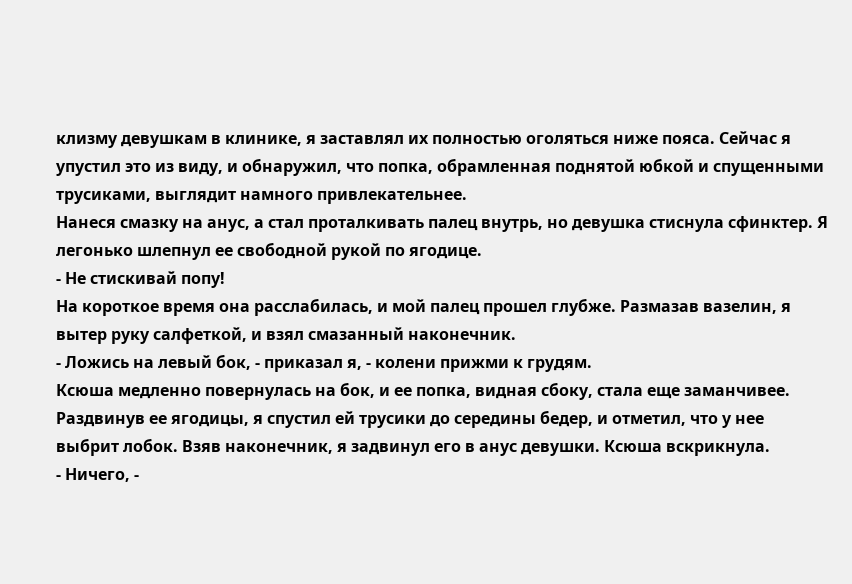клизму девушкам в клинике, я заставлял их полностью оголяться ниже пояса. Сейчас я упустил это из виду, и обнаружил, что попка, обрамленная поднятой юбкой и спущенными трусиками, выглядит намного привлекательнее.
Нанеся смазку на анус, а стал проталкивать палец внутрь, но девушка стиснула сфинктер. Я легонько шлепнул ее свободной рукой по ягодице.
- Не стискивай попу!
На короткое время она расслабилась, и мой палец прошел глубже. Размазав вазелин, я вытер руку салфеткой, и взял смазанный наконечник.
- Ложись на левый бок, - приказал я, - колени прижми к грудям.
Ксюша медленно повернулась на бок, и ее попка, видная сбоку, стала еще заманчивее. Раздвинув ее ягодицы, я спустил ей трусики до середины бедер, и отметил, что у нее выбрит лобок. Взяв наконечник, я задвинул его в анус девушки. Ксюша вскрикнула.
- Ничего, -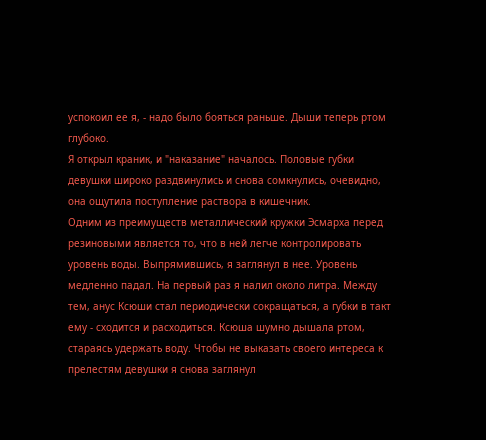успокоил ее я, - надо было бояться раньше. Дыши теперь ртом глубоко.
Я открыл краник, и "наказание" началось. Половые губки девушки широко раздвинулись и снова сомкнулись, очевидно, она ощутила поступление раствора в кишечник.
Одним из преимуществ металлический кружки Эсмарха перед резиновыми является то, что в ней легче контролировать уровень воды. Выпрямившись, я заглянул в нее. Уровень медленно падал. На первый раз я налил около литра. Между тем, анус Ксюши стал периодически сокращаться, а губки в такт ему - сходится и расходиться. Ксюша шумно дышала ртом, стараясь удержать воду. Чтобы не выказать своего интереса к прелестям девушки я снова заглянул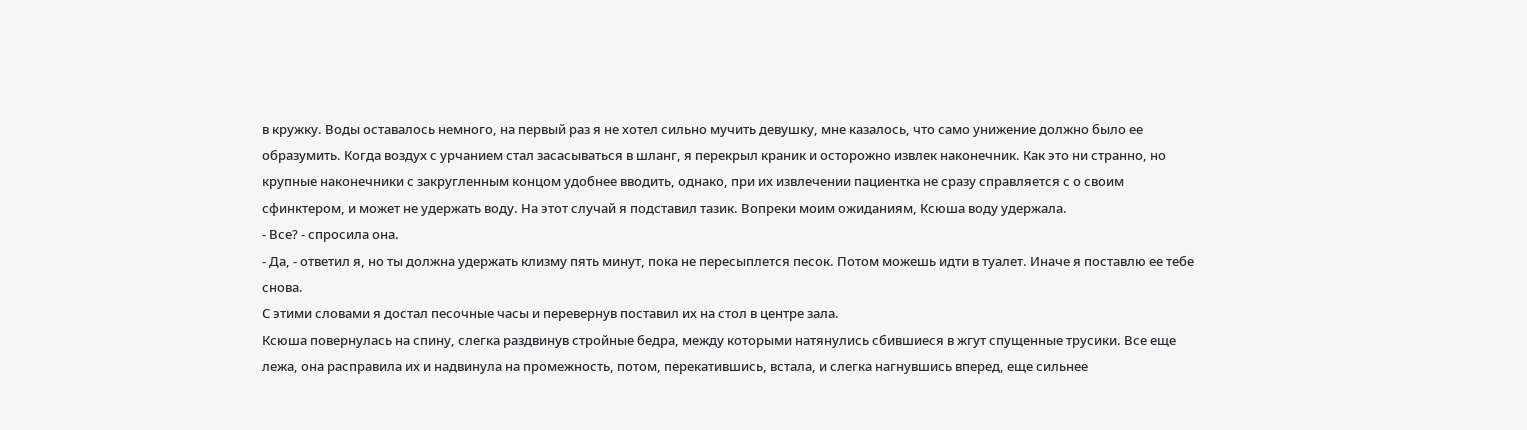в кружку. Воды оставалось немного, на первый раз я не хотел сильно мучить девушку, мне казалось, что само унижение должно было ее образумить. Когда воздух с урчанием стал засасываться в шланг, я перекрыл краник и осторожно извлек наконечник. Как это ни странно, но крупные наконечники с закругленным концом удобнее вводить, однако, при их извлечении пациентка не сразу справляется с о своим сфинктером, и может не удержать воду. На этот случай я подставил тазик. Вопреки моим ожиданиям, Ксюша воду удержала.
- Все? - спросила она.
- Да, - ответил я, но ты должна удержать клизму пять минут, пока не пересыплется песок. Потом можешь идти в туалет. Иначе я поставлю ее тебе снова.
С этими словами я достал песочные часы и перевернув поставил их на стол в центре зала.
Ксюша повернулась на спину, слегка раздвинув стройные бедра, между которыми натянулись сбившиеся в жгут спущенные трусики. Все еще лежа, она расправила их и надвинула на промежность, потом, перекатившись, встала, и слегка нагнувшись вперед, еще сильнее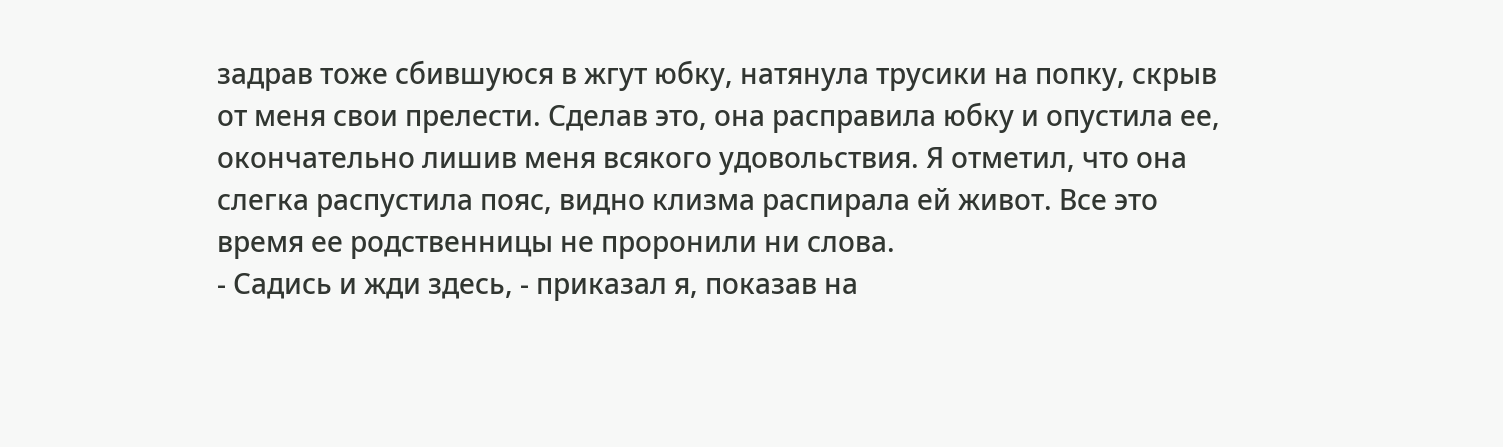задрав тоже сбившуюся в жгут юбку, натянула трусики на попку, скрыв от меня свои прелести. Сделав это, она расправила юбку и опустила ее, окончательно лишив меня всякого удовольствия. Я отметил, что она слегка распустила пояс, видно клизма распирала ей живот. Все это время ее родственницы не проронили ни слова.
- Садись и жди здесь, - приказал я, показав на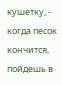кушетку, - когда песок кончится, пойдешь в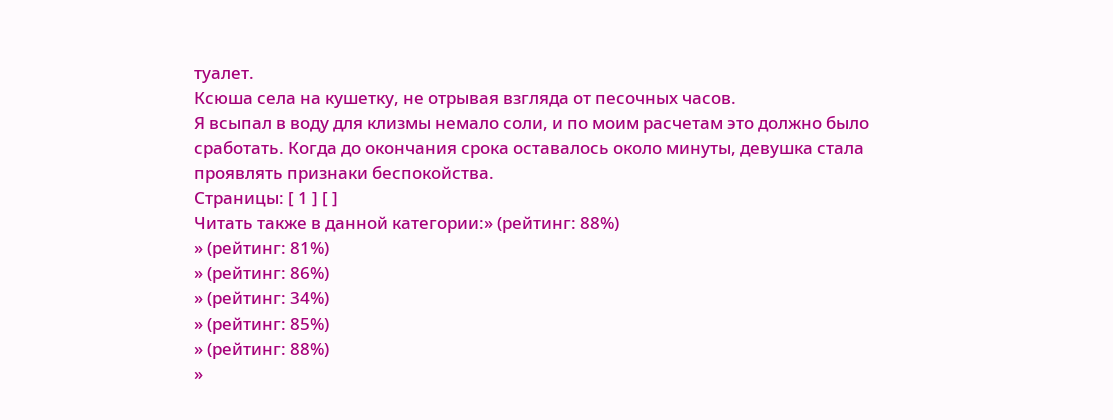туалет.
Ксюша села на кушетку, не отрывая взгляда от песочных часов.
Я всыпал в воду для клизмы немало соли, и по моим расчетам это должно было сработать. Когда до окончания срока оставалось около минуты, девушка стала проявлять признаки беспокойства.
Страницы: [ 1 ] [ ]
Читать также в данной категории:» (рейтинг: 88%)
» (рейтинг: 81%)
» (рейтинг: 86%)
» (рейтинг: 34%)
» (рейтинг: 85%)
» (рейтинг: 88%)
»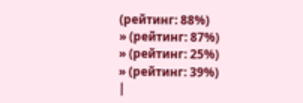(рейтинг: 88%)
» (рейтинг: 87%)
» (рейтинг: 25%)
» (рейтинг: 39%)
|